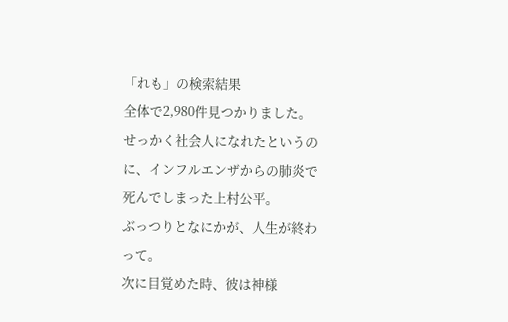「れも」の検索結果
全体で2,980件見つかりました。
せっかく社会人になれたというのに、インフルエンザからの肺炎で死んでしまった上村公平。
ぶっつりとなにかが、人生が終わって。
次に目覚めた時、彼は神様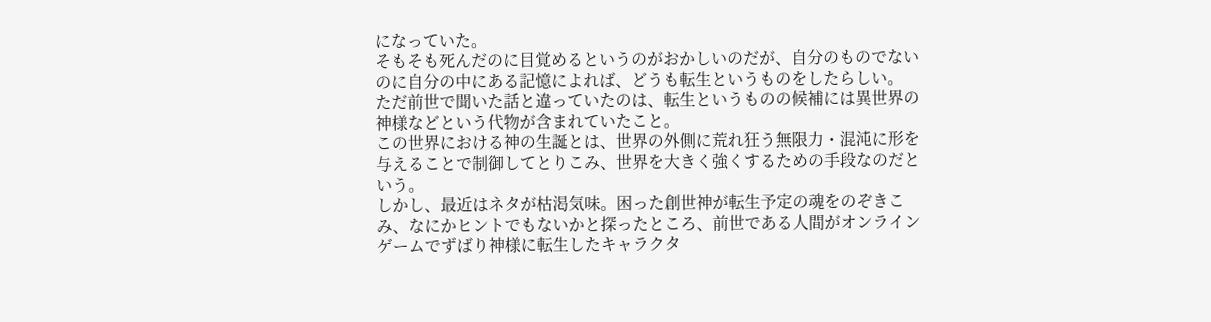になっていた。
そもそも死んだのに目覚めるというのがおかしいのだが、自分のものでないのに自分の中にある記憶によれば、どうも転生というものをしたらしい。
ただ前世で聞いた話と違っていたのは、転生というものの候補には異世界の神様などという代物が含まれていたこと。
この世界における神の生誕とは、世界の外側に荒れ狂う無限力・混沌に形を与えることで制御してとりこみ、世界を大きく強くするための手段なのだという。
しかし、最近はネタが枯渇気味。困った創世神が転生予定の魂をのぞきこみ、なにかヒントでもないかと探ったところ、前世である人間がオンラインゲームでずばり神様に転生したキャラクタ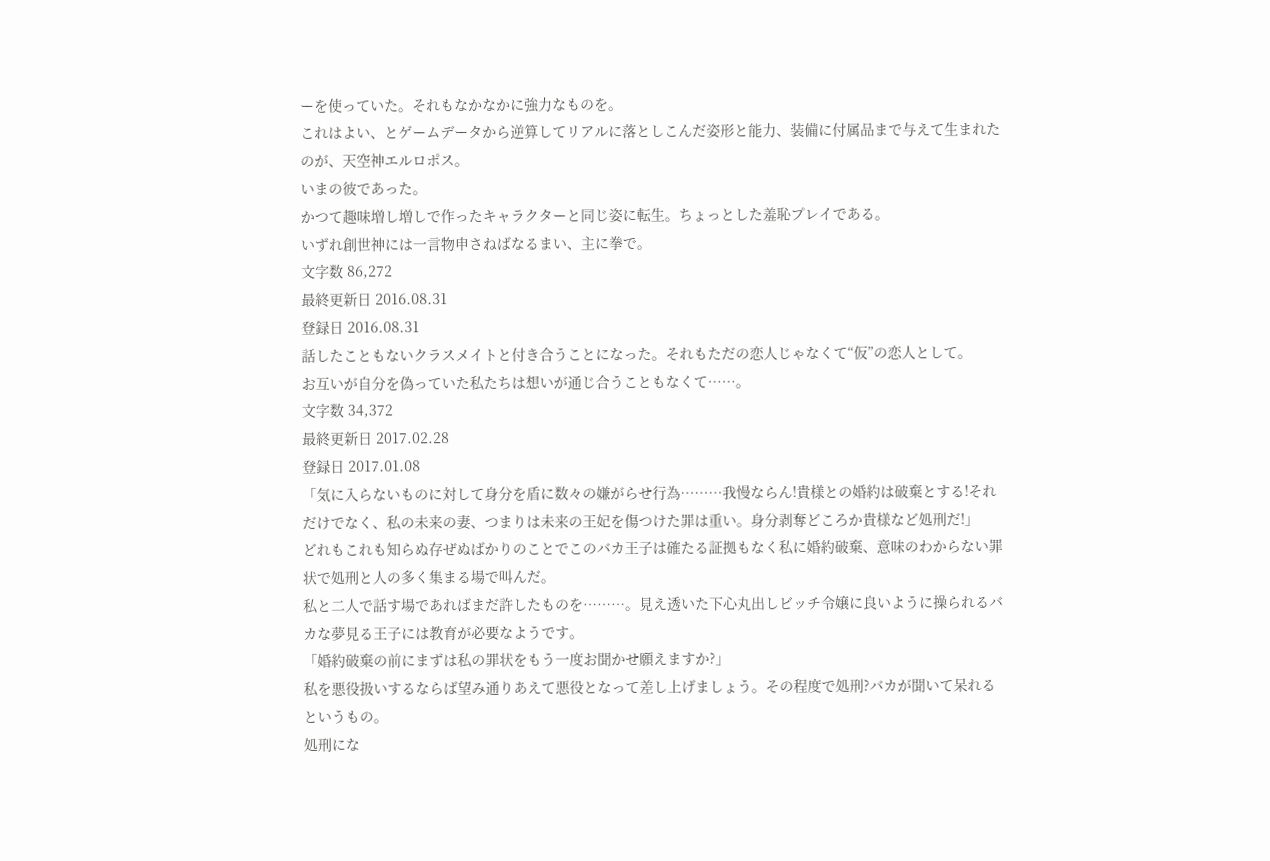ーを使っていた。それもなかなかに強力なものを。
これはよい、とゲームデータから逆算してリアルに落としこんだ姿形と能力、装備に付属品まで与えて生まれたのが、天空神エルロポス。
いまの彼であった。
かつて趣味増し増しで作ったキャラクターと同じ姿に転生。ちょっとした羞恥プレイである。
いずれ創世神には一言物申さねばなるまい、主に拳で。
文字数 86,272
最終更新日 2016.08.31
登録日 2016.08.31
話したこともないクラスメイトと付き合うことになった。それもただの恋人じゃなくて“仮”の恋人として。
お互いが自分を偽っていた私たちは想いが通じ合うこともなくて……。
文字数 34,372
最終更新日 2017.02.28
登録日 2017.01.08
「気に入らないものに対して身分を盾に数々の嫌がらせ行為………我慢ならん!貴様との婚約は破棄とする!それだけでなく、私の未来の妻、つまりは未来の王妃を傷つけた罪は重い。身分剥奪どころか貴様など処刑だ!」
どれもこれも知らぬ存ぜぬばかりのことでこのバカ王子は確たる証拠もなく私に婚約破棄、意味のわからない罪状で処刑と人の多く集まる場で叫んだ。
私と二人で話す場であればまだ許したものを………。見え透いた下心丸出しビッチ令嬢に良いように操られるバカな夢見る王子には教育が必要なようです。
「婚約破棄の前にまずは私の罪状をもう一度お聞かせ願えますか?」
私を悪役扱いするならば望み通りあえて悪役となって差し上げましょう。その程度で処刑?バカが聞いて呆れるというもの。
処刑にな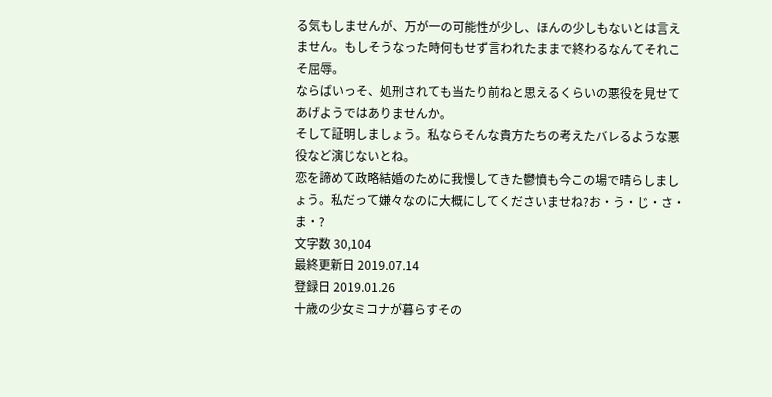る気もしませんが、万が一の可能性が少し、ほんの少しもないとは言えません。もしそうなった時何もせず言われたままで終わるなんてそれこそ屈辱。
ならばいっそ、処刑されても当たり前ねと思えるくらいの悪役を見せてあげようではありませんか。
そして証明しましょう。私ならそんな貴方たちの考えたバレるような悪役など演じないとね。
恋を諦めて政略結婚のために我慢してきた鬱憤も今この場で晴らしましょう。私だって嫌々なのに大概にしてくださいませね?お・う・じ・さ・ま・?
文字数 30,104
最終更新日 2019.07.14
登録日 2019.01.26
十歳の少女ミコナが暮らすその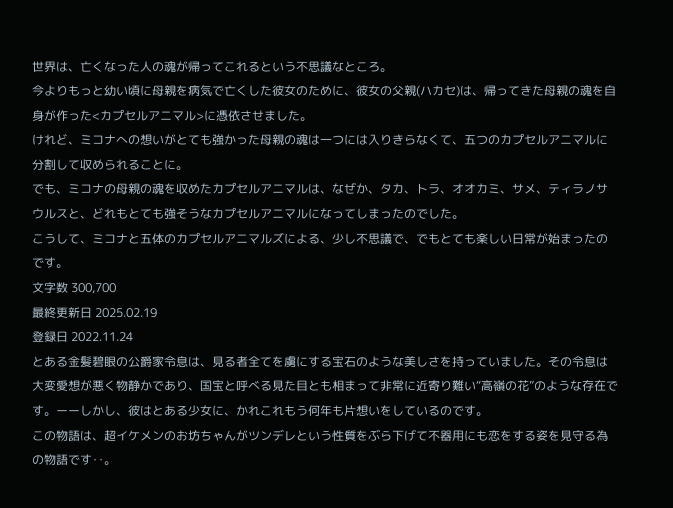世界は、亡くなった人の魂が帰ってこれるという不思議なところ。
今よりもっと幼い頃に母親を病気で亡くした彼女のために、彼女の父親(ハカセ)は、帰ってきた母親の魂を自身が作った<カプセルアニマル>に憑依させました。
けれど、ミコナへの想いがとても強かった母親の魂は一つには入りきらなくて、五つのカプセルアニマルに分割して収められることに。
でも、ミコナの母親の魂を収めたカプセルアニマルは、なぜか、タカ、トラ、オオカミ、サメ、ティラノサウルスと、どれもとても強そうなカプセルアニマルになってしまったのでした。
こうして、ミコナと五体のカプセルアニマルズによる、少し不思議で、でもとても楽しい日常が始まったのです。
文字数 300,700
最終更新日 2025.02.19
登録日 2022.11.24
とある金髪碧眼の公爵家令息は、見る者全てを虜にする宝石のような美しさを持っていました。その令息は大変愛想が悪く物静かであり、国宝と呼べる見た目とも相まって非常に近寄り難い“高嶺の花”のような存在です。ーーしかし、彼はとある少女に、かれこれもう何年も片想いをしているのです。
この物語は、超イケメンのお坊ちゃんがツンデレという性質をぶら下げて不器用にも恋をする姿を見守る為の物語です‥。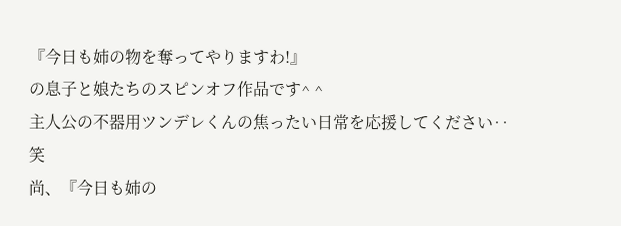『今日も姉の物を奪ってやりますわ!』
の息子と娘たちのスピンオフ作品です^ ^
主人公の不器用ツンデレくんの焦ったい日常を応援してください‥笑
尚、『今日も姉の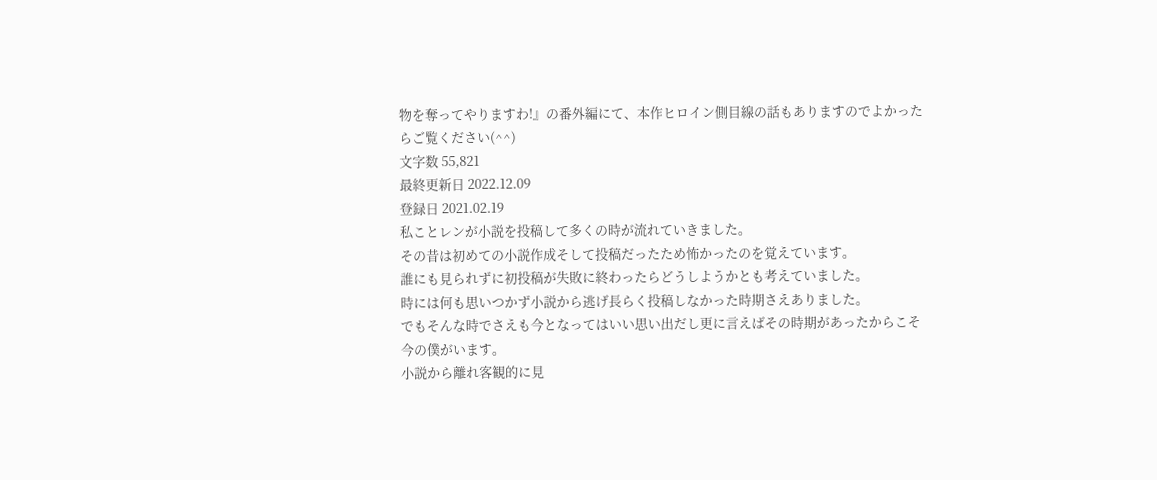物を奪ってやりますわ!』の番外編にて、本作ヒロイン側目線の話もありますのでよかったらご覧ください(^^)
文字数 55,821
最終更新日 2022.12.09
登録日 2021.02.19
私ことレンが小説を投稿して多くの時が流れていきました。
その昔は初めての小説作成そして投稿だったため怖かったのを覚えています。
誰にも見られずに初投稿が失敗に終わったらどうしようかとも考えていました。
時には何も思いつかず小説から逃げ長らく投稿しなかった時期さえありました。
でもそんな時でさえも今となってはいい思い出だし更に言えばその時期があったからこそ今の僕がいます。
小説から離れ客観的に見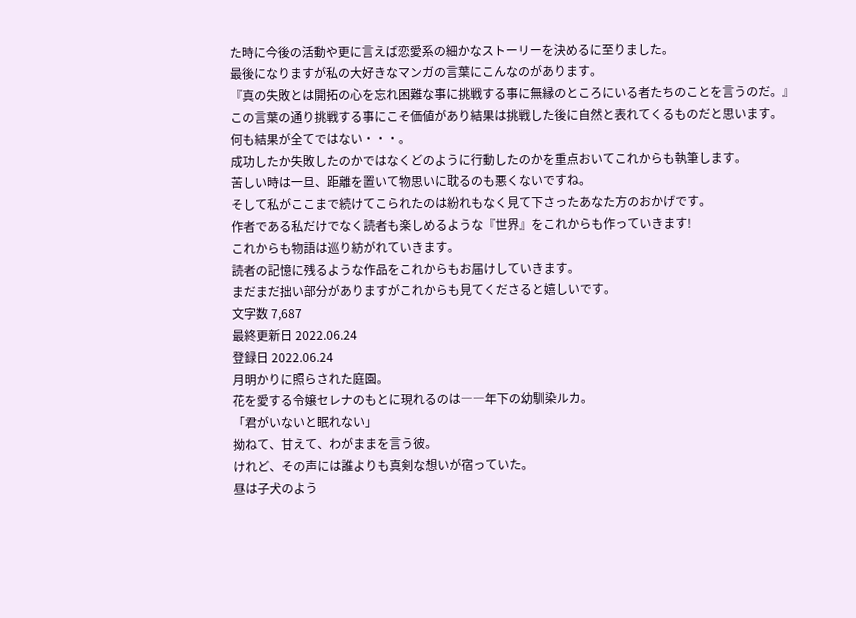た時に今後の活動や更に言えば恋愛系の細かなストーリーを決めるに至りました。
最後になりますが私の大好きなマンガの言葉にこんなのがあります。
『真の失敗とは開拓の心を忘れ困難な事に挑戦する事に無縁のところにいる者たちのことを言うのだ。』
この言葉の通り挑戦する事にこそ価値があり結果は挑戦した後に自然と表れてくるものだと思います。
何も結果が全てではない・・・。
成功したか失敗したのかではなくどのように行動したのかを重点おいてこれからも執筆します。
苦しい時は一旦、距離を置いて物思いに耽るのも悪くないですね。
そして私がここまで続けてこられたのは紛れもなく見て下さったあなた方のおかげです。
作者である私だけでなく読者も楽しめるような『世界』をこれからも作っていきます!
これからも物語は巡り紡がれていきます。
読者の記憶に残るような作品をこれからもお届けしていきます。
まだまだ拙い部分がありますがこれからも見てくださると嬉しいです。
文字数 7,687
最終更新日 2022.06.24
登録日 2022.06.24
月明かりに照らされた庭園。
花を愛する令嬢セレナのもとに現れるのは――年下の幼馴染ルカ。
「君がいないと眠れない」
拗ねて、甘えて、わがままを言う彼。
けれど、その声には誰よりも真剣な想いが宿っていた。
昼は子犬のよう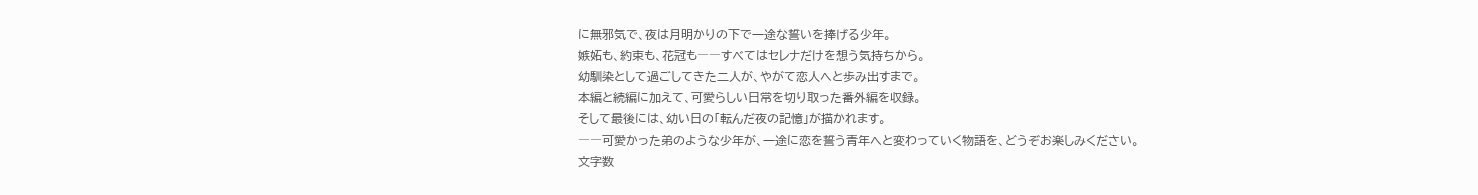に無邪気で、夜は月明かりの下で一途な誓いを捧げる少年。
嫉妬も、約束も、花冠も――すべてはセレナだけを想う気持ちから。
幼馴染として過ごしてきた二人が、やがて恋人へと歩み出すまで。
本編と続編に加えて、可愛らしい日常を切り取った番外編を収録。
そして最後には、幼い日の「転んだ夜の記憶」が描かれます。
――可愛かった弟のような少年が、一途に恋を誓う青年へと変わっていく物語を、どうぞお楽しみください。
文字数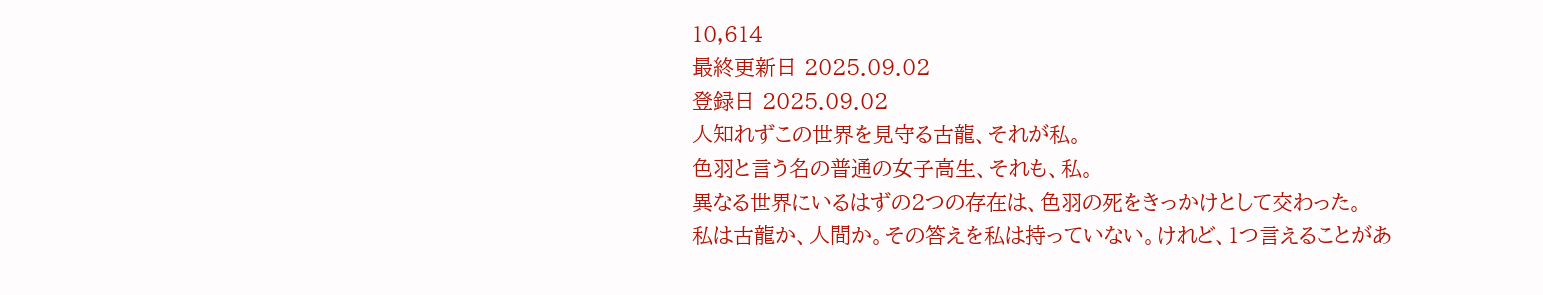10,614
最終更新日 2025.09.02
登録日 2025.09.02
人知れずこの世界を見守る古龍、それが私。
色羽と言う名の普通の女子高生、それも、私。
異なる世界にいるはずの2つの存在は、色羽の死をきっかけとして交わった。
私は古龍か、人間か。その答えを私は持っていない。けれど、1つ言えることがあ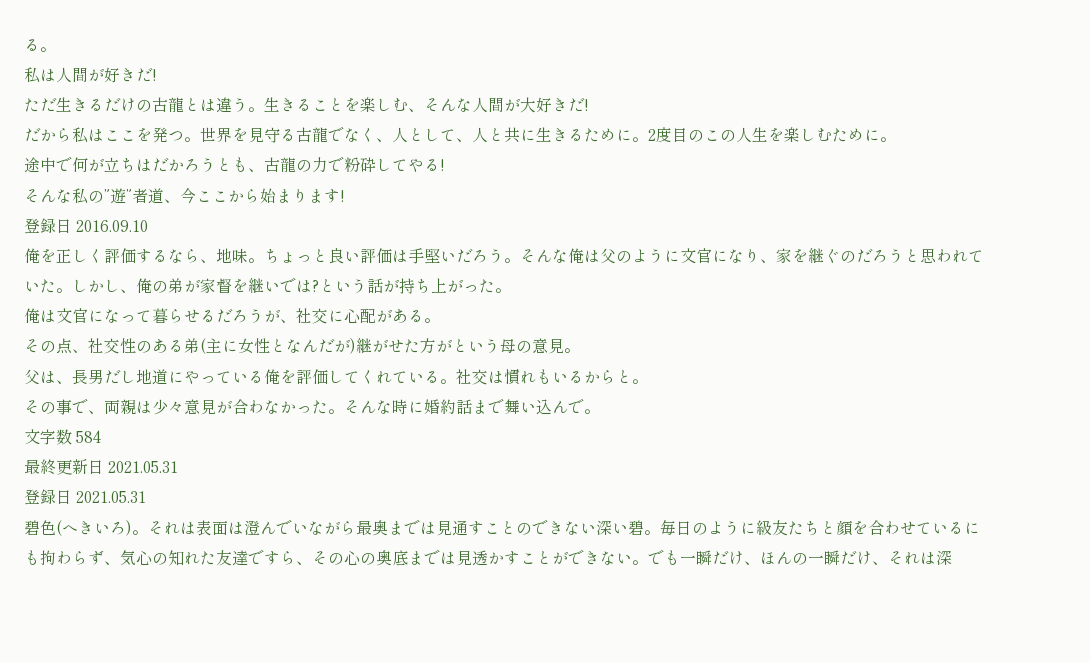る。
私は人間が好きだ!
ただ生きるだけの古龍とは違う。生きることを楽しむ、そんな人間が大好きだ!
だから私はここを発つ。世界を見守る古龍でなく、人として、人と共に生きるために。2度目のこの人生を楽しむために。
途中で何が立ちはだかろうとも、古龍の力で粉砕してやる!
そんな私の”遊”者道、今ここから始まります!
登録日 2016.09.10
俺を正しく評価するなら、地味。ちょっと良い評価は手堅いだろう。そんな俺は父のように文官になり、家を継ぐのだろうと思われていた。しかし、俺の弟が家督を継いでは?という話が持ち上がった。
俺は文官になって暮らせるだろうが、社交に心配がある。
その点、社交性のある弟(主に女性となんだが)継がせた方がという母の意見。
父は、長男だし地道にやっている俺を評価してくれている。社交は慣れもいるからと。
その事で、両親は少々意見が合わなかった。そんな時に婚約話まで舞い込んで。
文字数 584
最終更新日 2021.05.31
登録日 2021.05.31
碧色(へきいろ)。それは表面は澄んでいながら最奥までは見通すことのできない深い碧。毎日のように級友たちと顔を合わせているにも拘わらず、気心の知れた友達ですら、その心の奥底までは見透かすことができない。でも一瞬だけ、ほんの一瞬だけ、それは深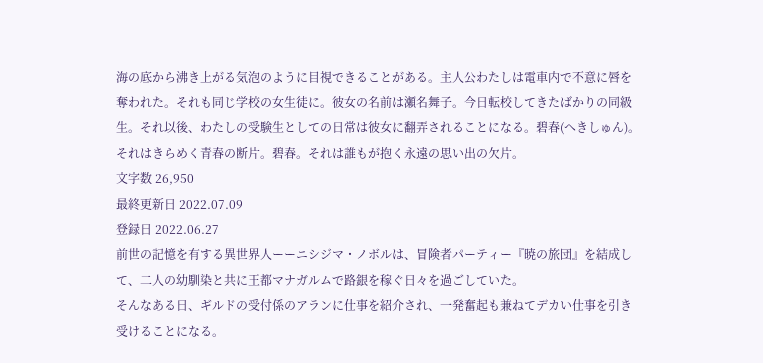海の底から沸き上がる気泡のように目視できることがある。主人公わたしは電車内で不意に唇を奪われた。それも同じ学校の女生徒に。彼女の名前は瀬名舞子。今日転校してきたばかりの同級生。それ以後、わたしの受験生としての日常は彼女に翻弄されることになる。碧春(へきしゅん)。それはきらめく青春の断片。碧春。それは誰もが抱く永遠の思い出の欠片。
文字数 26,950
最終更新日 2022.07.09
登録日 2022.06.27
前世の記憶を有する異世界人ーーニシジマ・ノボルは、冒険者パーティー『暁の旅団』を結成して、二人の幼馴染と共に王都マナガルムで路銀を稼ぐ日々を過ごしていた。
そんなある日、ギルドの受付係のアランに仕事を紹介され、一発奮起も兼ねてデカい仕事を引き受けることになる。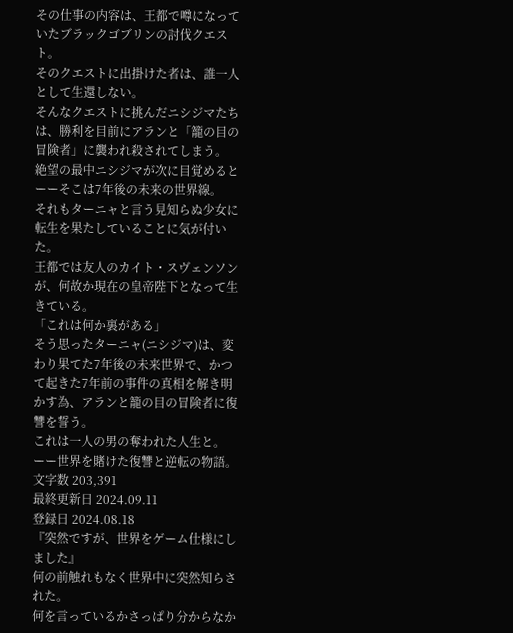その仕事の内容は、王都で噂になっていたブラックゴブリンの討伐クエスト。
そのクエストに出掛けた者は、誰一人として生還しない。
そんなクエストに挑んだニシジマたちは、勝利を目前にアランと「籠の目の冒険者」に襲われ殺されてしまう。
絶望の最中ニシジマが次に目覚めるとーーそこは7年後の未来の世界線。
それもターニャと言う見知らぬ少女に転生を果たしていることに気が付いた。
王都では友人のカイト・スヴェンソンが、何故か現在の皇帝陛下となって生きている。
「これは何か裏がある」
そう思ったターニャ(ニシジマ)は、変わり果てた7年後の未来世界で、かつて起きた7年前の事件の真相を解き明かす為、アランと籠の目の冒険者に復讐を誓う。
これは一人の男の奪われた人生と。
ーー世界を賭けた復讐と逆転の物語。
文字数 203,391
最終更新日 2024.09.11
登録日 2024.08.18
『突然ですが、世界をゲーム仕様にしました』
何の前触れもなく世界中に突然知らされた。
何を言っているかさっぱり分からなか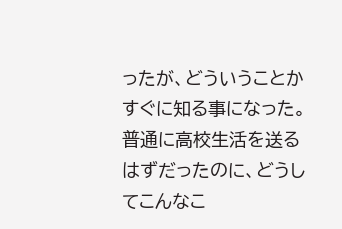ったが、どういうことかすぐに知る事になった。
普通に高校生活を送るはずだったのに、どうしてこんなこ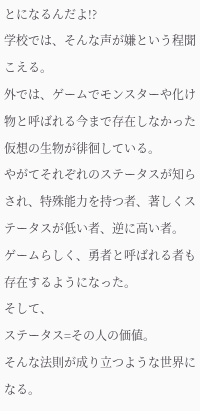とになるんだよ!?
学校では、そんな声が嫌という程聞こえる。
外では、ゲームでモンスターや化け物と呼ばれる今まで存在しなかった仮想の生物が徘徊している。
やがてそれぞれのステータスが知らされ、特殊能力を持つ者、著しくステータスが低い者、逆に高い者。
ゲームらしく、勇者と呼ばれる者も存在するようになった。
そして、
ステータス=その人の価値。
そんな法則が成り立つような世界になる。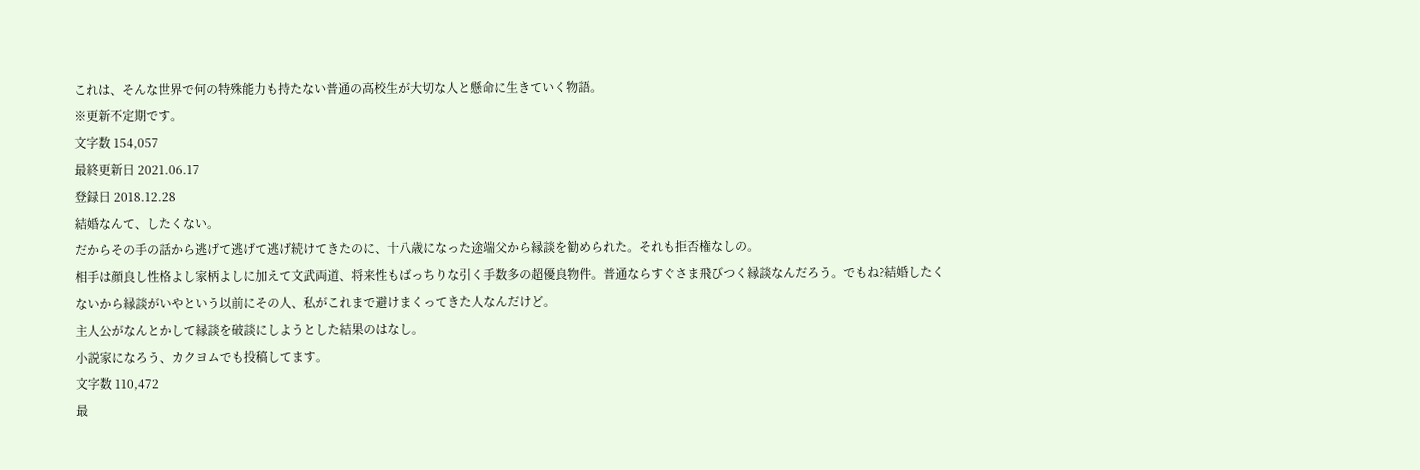これは、そんな世界で何の特殊能力も持たない普通の高校生が大切な人と懸命に生きていく物語。
※更新不定期です。
文字数 154,057
最終更新日 2021.06.17
登録日 2018.12.28
結婚なんて、したくない。
だからその手の話から逃げて逃げて逃げ続けてきたのに、十八歳になった途端父から縁談を勧められた。それも拒否権なしの。
相手は顔良し性格よし家柄よしに加えて文武両道、将来性もばっちりな引く手数多の超優良物件。普通ならすぐさま飛びつく縁談なんだろう。でもね?結婚したくないから縁談がいやという以前にその人、私がこれまで避けまくってきた人なんだけど。
主人公がなんとかして縁談を破談にしようとした結果のはなし。
小説家になろう、カクヨムでも投稿してます。
文字数 110,472
最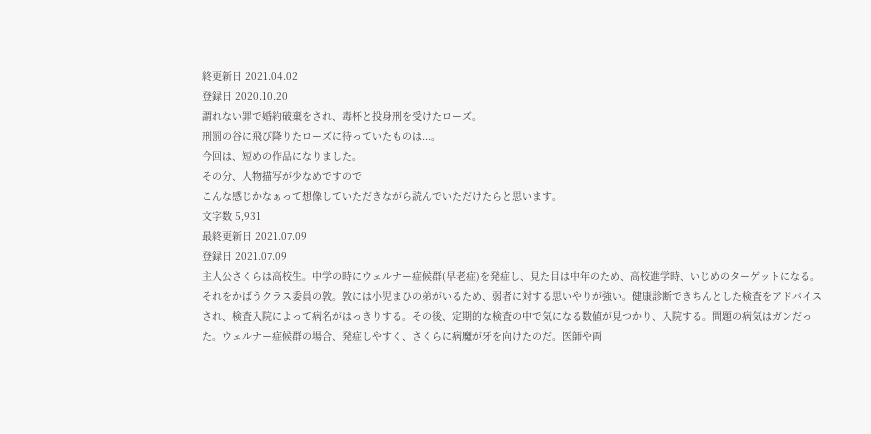終更新日 2021.04.02
登録日 2020.10.20
謂れない罪で婚約破棄をされ、毒杯と投身刑を受けたローズ。
刑罰の谷に飛び降りたローズに待っていたものは...。
今回は、短めの作品になりました。
その分、人物描写が少なめですので
こんな感じかなぁって想像していただきながら読んでいただけたらと思います。
文字数 5,931
最終更新日 2021.07.09
登録日 2021.07.09
主人公さくらは高校生。中学の時にウェルナー症候群(早老症)を発症し、見た目は中年のため、高校進学時、いじめのターゲットになる。それをかばうクラス委員の敦。敦には小児まひの弟がいるため、弱者に対する思いやりが強い。健康診断できちんとした検査をアドバイスされ、検査入院によって病名がはっきりする。その後、定期的な検査の中で気になる数値が見つかり、入院する。問題の病気はガンだった。ウェルナー症候群の場合、発症しやすく、さくらに病魔が牙を向けたのだ。医師や両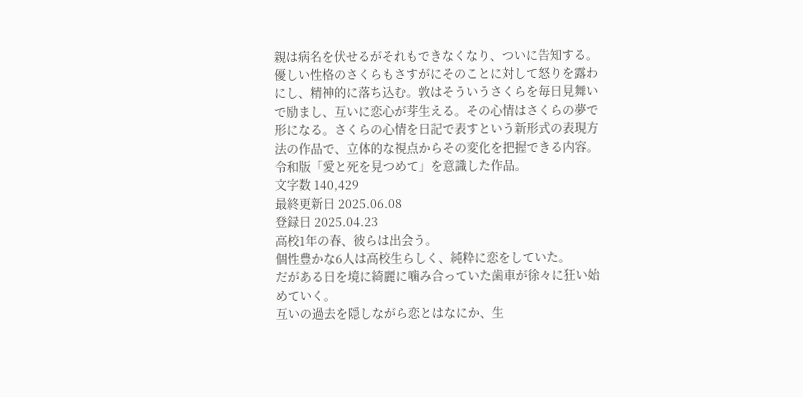親は病名を伏せるがそれもできなくなり、ついに告知する。優しい性格のさくらもさすがにそのことに対して怒りを露わにし、精神的に落ち込む。敦はそういうさくらを毎日見舞いで励まし、互いに恋心が芽生える。その心情はさくらの夢で形になる。さくらの心情を日記で表すという新形式の表現方法の作品で、立体的な視点からその変化を把握できる内容。令和版「愛と死を見つめて」を意識した作品。
文字数 140,429
最終更新日 2025.06.08
登録日 2025.04.23
高校1年の春、彼らは出会う。
個性豊かな6人は高校生らしく、純粋に恋をしていた。
だがある日を境に綺麗に噛み合っていた歯車が徐々に狂い始めていく。
互いの過去を隠しながら恋とはなにか、生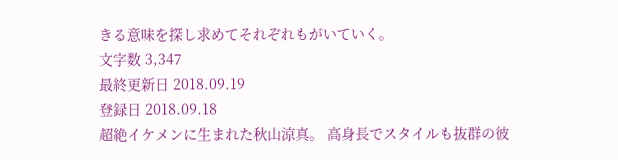きる意味を探し求めてそれぞれもがいていく。
文字数 3,347
最終更新日 2018.09.19
登録日 2018.09.18
超絶イケメンに生まれた秋山涼真。 高身長でスタイルも抜群の彼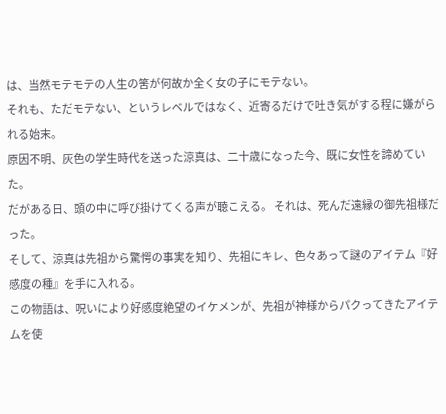は、当然モテモテの人生の筈が何故か全く女の子にモテない。
それも、ただモテない、というレベルではなく、近寄るだけで吐き気がする程に嫌がられる始末。
原因不明、灰色の学生時代を送った涼真は、二十歳になった今、既に女性を諦めていた。
だがある日、頭の中に呼び掛けてくる声が聴こえる。 それは、死んだ遠縁の御先祖様だった。
そして、涼真は先祖から驚愕の事実を知り、先祖にキレ、色々あって謎のアイテム『好感度の種』を手に入れる。
この物語は、呪いにより好感度絶望のイケメンが、先祖が神様からパクってきたアイテムを使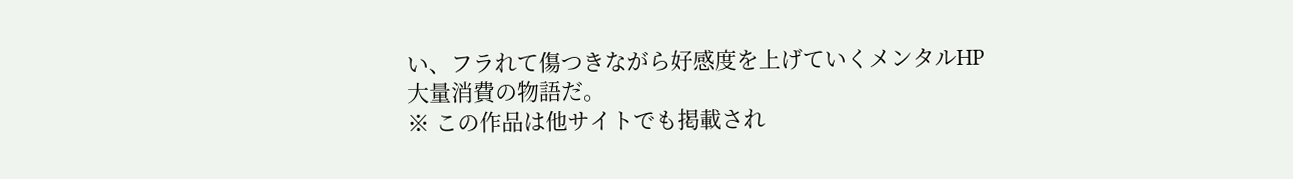い、フラれて傷つきながら好感度を上げていくメンタルHP大量消費の物語だ。
※ この作品は他サイトでも掲載され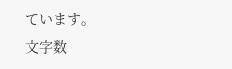ています。
文字数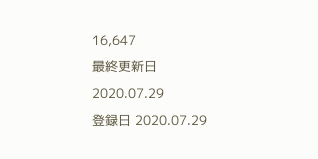16,647
最終更新日 2020.07.29
登録日 2020.07.29